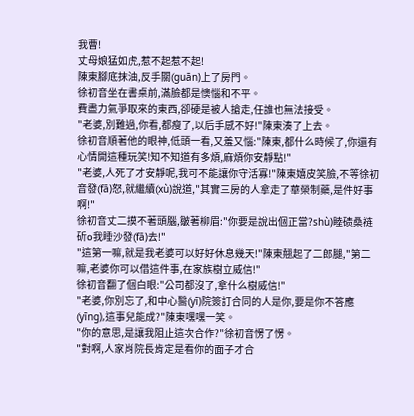我曹!
丈母娘猛如虎,惹不起惹不起!
陳東腳底抹油,反手關(guān)上了房門。
徐初音坐在書桌前,滿臉都是懊惱和不平。
費盡力氣爭取來的東西,卻硬是被人搶走,任誰也無法接受。
"老婆,別難過,你看,都瘦了,以后手感不好!"陳東湊了上去。
徐初音順著他的眼神,低頭一看,又羞又惱:"陳東,都什么時候了,你還有心情開這種玩笑!知不知道有多煩,麻煩你安靜點!"
"老婆,人死了才安靜呢,我可不能讓你守活寡!"陳東嬉皮笑臉,不等徐初音發(fā)怒,就繼續(xù)說道,"其實三房的人拿走了華榮制藥,是件好事啊!"
徐初音丈二摸不著頭腦,皺著柳眉:"你要是說出個正當?shù)睦碛桑裢斫o我睡沙發(fā)去!"
"這第一嘛,就是我老婆可以好好休息幾天!"陳東翹起了二郎腿,"第二嘛,老婆你可以借這件事,在家族樹立威信!"
徐初音翻了個白眼:"公司都沒了,拿什么樹威信!"
"老婆,你別忘了,和中心醫(yī)院簽訂合同的人是你,要是你不答應(yīng),這事兒能成?"陳東嘿嘿一笑。
"你的意思,是讓我阻止這次合作?"徐初音愣了愣。
"對啊,人家肖院長肯定是看你的面子才合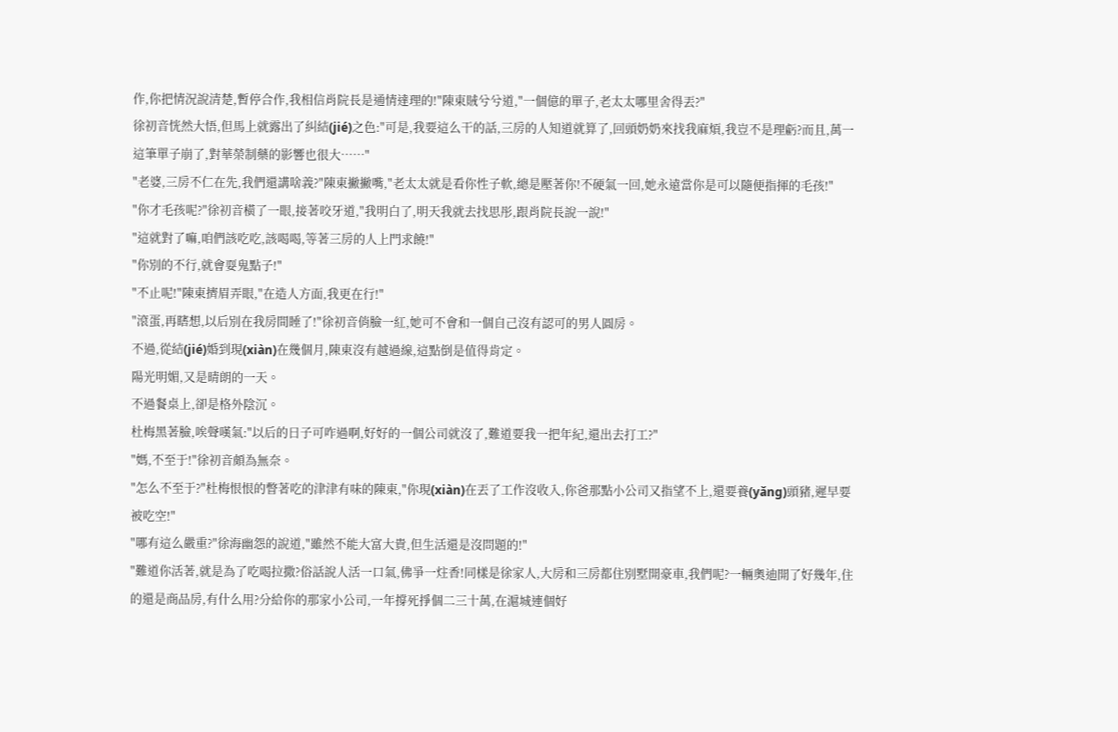作,你把情況說清楚,暫停合作,我相信肖院長是通情達理的!"陳東賊兮兮道,"一個億的單子,老太太哪里舍得丟?"
徐初音恍然大悟,但馬上就露出了糾結(jié)之色:"可是,我要這么干的話,三房的人知道就算了,回頭奶奶來找我麻煩,我豈不是理虧?而且,萬一這筆單子崩了,對華榮制藥的影響也很大……"
"老婆,三房不仁在先,我們還講啥義?"陳東撇撇嘴,"老太太就是看你性子軟,總是壓著你!不硬氣一回,她永遠當你是可以隨便指揮的毛孩!"
"你才毛孩呢?"徐初音橫了一眼,接著咬牙道,"我明白了,明天我就去找思彤,跟肖院長說一說!"
"這就對了嘛,咱們該吃吃,該喝喝,等著三房的人上門求饒!"
"你別的不行,就會耍鬼點子!"
"不止呢!"陳東擠眉弄眼,"在造人方面,我更在行!"
"滾蛋,再瞎想,以后別在我房間睡了!"徐初音俏臉一紅,她可不會和一個自己沒有認可的男人圓房。
不過,從結(jié)婚到現(xiàn)在幾個月,陳東沒有越過線,這點倒是值得肯定。
陽光明媚,又是晴朗的一天。
不過餐桌上,卻是格外陰沉。
杜梅黑著臉,唉聲嘆氣:"以后的日子可咋過啊,好好的一個公司就沒了,難道要我一把年紀,還出去打工?"
"媽,不至于!"徐初音頗為無奈。
"怎么不至于?"杜梅恨恨的瞥著吃的津津有味的陳東,"你現(xiàn)在丟了工作沒收入,你爸那點小公司又指望不上,還要養(yǎng)頭豬,遲早要被吃空!"
"哪有這么嚴重?"徐海幽怨的說道,"雖然不能大富大貴,但生活還是沒問題的!"
"難道你活著,就是為了吃喝拉撒?俗話說人活一口氣,佛爭一炷香!同樣是徐家人,大房和三房都住別墅開豪車,我們呢?一輛奧迪開了好幾年,住的還是商品房,有什么用?分給你的那家小公司,一年撐死掙個二三十萬,在滬城連個好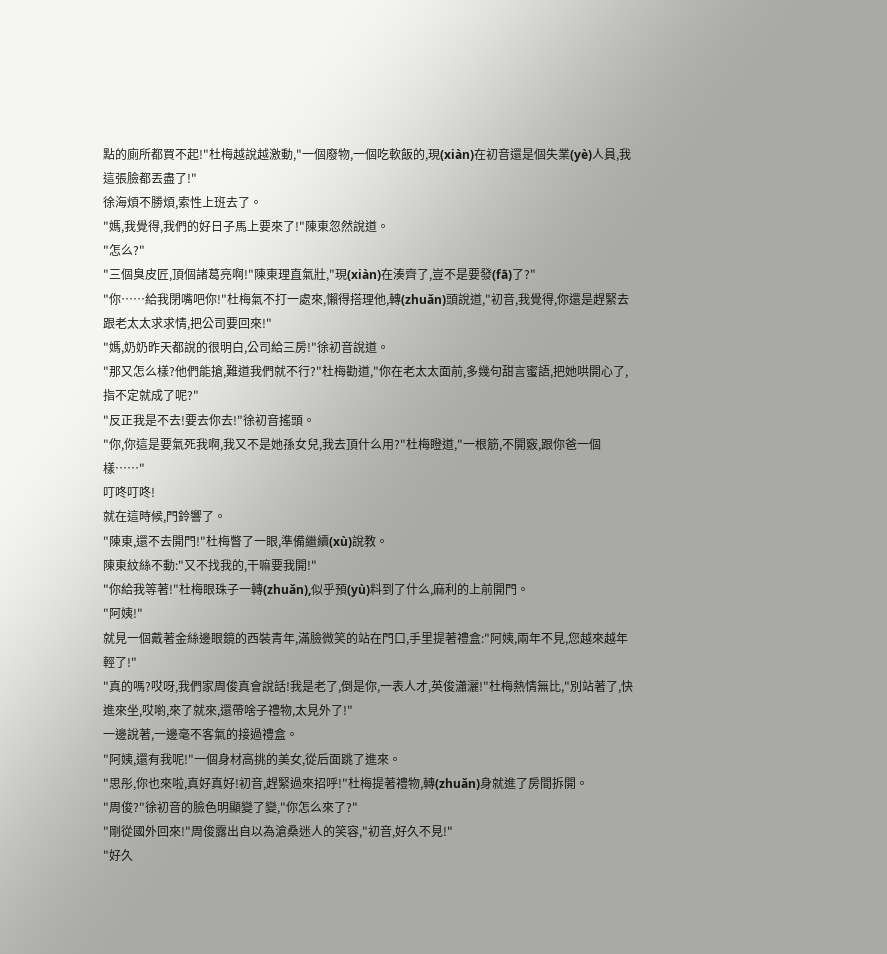點的廁所都買不起!"杜梅越說越激動,"一個廢物,一個吃軟飯的,現(xiàn)在初音還是個失業(yè)人員,我這張臉都丟盡了!"
徐海煩不勝煩,索性上班去了。
"媽,我覺得,我們的好日子馬上要來了!"陳東忽然說道。
"怎么?"
"三個臭皮匠,頂個諸葛亮啊!"陳東理直氣壯,"現(xiàn)在湊齊了,豈不是要發(fā)了?"
"你……給我閉嘴吧你!"杜梅氣不打一處來,懶得搭理他,轉(zhuǎn)頭說道,"初音,我覺得,你還是趕緊去跟老太太求求情,把公司要回來!"
"媽,奶奶昨天都說的很明白,公司給三房!"徐初音說道。
"那又怎么樣?他們能搶,難道我們就不行?"杜梅勸道,"你在老太太面前,多幾句甜言蜜語,把她哄開心了,指不定就成了呢?"
"反正我是不去!要去你去!"徐初音搖頭。
"你,你這是要氣死我啊,我又不是她孫女兒,我去頂什么用?"杜梅瞪道,"一根筋,不開竅,跟你爸一個樣……"
叮咚叮咚!
就在這時候,門鈴響了。
"陳東,還不去開門!"杜梅瞥了一眼,準備繼續(xù)說教。
陳東紋絲不動:"又不找我的,干嘛要我開!"
"你給我等著!"杜梅眼珠子一轉(zhuǎn),似乎預(yù)料到了什么,麻利的上前開門。
"阿姨!"
就見一個戴著金絲邊眼鏡的西裝青年,滿臉微笑的站在門口,手里提著禮盒:"阿姨,兩年不見,您越來越年輕了!"
"真的嗎?哎呀,我們家周俊真會說話!我是老了,倒是你,一表人才,英俊瀟灑!"杜梅熱情無比,"別站著了,快進來坐,哎喲,來了就來,還帶啥子禮物,太見外了!"
一邊說著,一邊毫不客氣的接過禮盒。
"阿姨,還有我呢!"一個身材高挑的美女,從后面跳了進來。
"思彤,你也來啦,真好真好!初音,趕緊過來招呼!"杜梅提著禮物,轉(zhuǎn)身就進了房間拆開。
"周俊?"徐初音的臉色明顯變了變,"你怎么來了?"
"剛從國外回來!"周俊露出自以為滄桑迷人的笑容,"初音,好久不見!"
"好久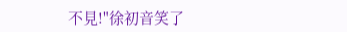不見!"徐初音笑了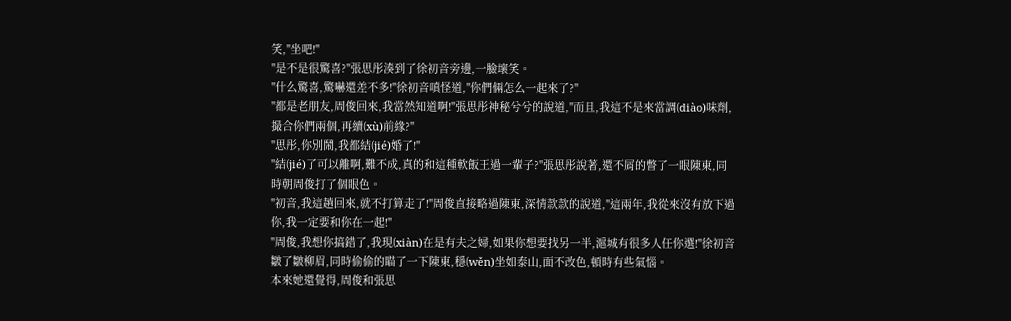笑,"坐吧!"
"是不是很驚喜?"張思彤湊到了徐初音旁邊,一臉壞笑。
"什么驚喜,驚嚇還差不多!"徐初音嗔怪道,"你們倆怎么一起來了?"
"都是老朋友,周俊回來,我當然知道啊!"張思彤神秘兮兮的說道,"而且,我這不是來當調(diào)味劑,撮合你們兩個,再續(xù)前緣?"
"思彤,你別鬧,我都結(jié)婚了!"
"結(jié)了可以離啊,難不成,真的和這種軟飯王過一輩子?"張思彤說著,還不屑的瞥了一眼陳東,同時朝周俊打了個眼色。
"初音,我這趟回來,就不打算走了!"周俊直接略過陳東,深情款款的說道,"這兩年,我從來沒有放下過你,我一定要和你在一起!"
"周俊,我想你搞錯了,我現(xiàn)在是有夫之婦,如果你想要找另一半,滬城有很多人任你選!"徐初音皺了皺柳眉,同時偷偷的瞄了一下陳東,穩(wěn)坐如泰山,面不改色,頓時有些氣惱。
本來她還覺得,周俊和張思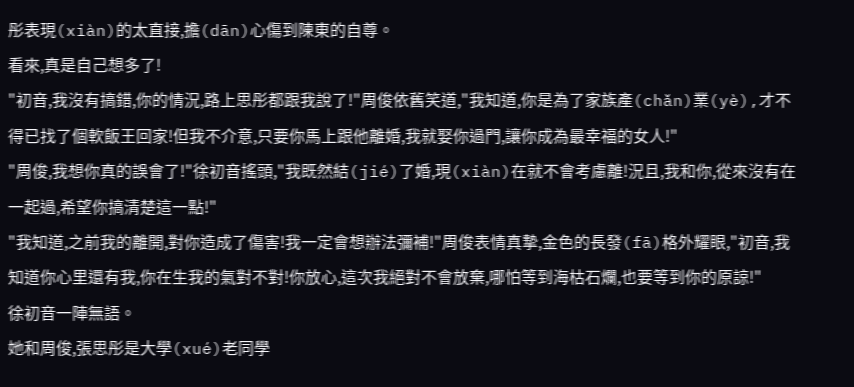彤表現(xiàn)的太直接,擔(dān)心傷到陳東的自尊。
看來,真是自己想多了!
"初音,我沒有搞錯,你的情況,路上思彤都跟我說了!"周俊依舊笑道,"我知道,你是為了家族產(chǎn)業(yè),才不得已找了個軟飯王回家!但我不介意,只要你馬上跟他離婚,我就娶你過門,讓你成為最幸福的女人!"
"周俊,我想你真的誤會了!"徐初音搖頭,"我既然結(jié)了婚,現(xiàn)在就不會考慮離!況且,我和你,從來沒有在一起過,希望你搞清楚這一點!"
"我知道,之前我的離開,對你造成了傷害!我一定會想辦法彌補!"周俊表情真摯,金色的長發(fā)格外耀眼,"初音,我知道你心里還有我,你在生我的氣對不對!你放心,這次我絕對不會放棄,哪怕等到海枯石爛,也要等到你的原諒!"
徐初音一陣無語。
她和周俊,張思彤是大學(xué)老同學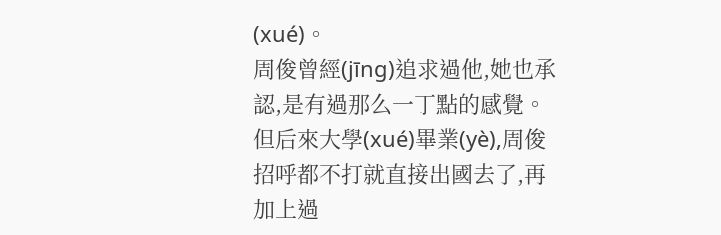(xué)。
周俊曾經(jīng)追求過他,她也承認,是有過那么一丁點的感覺。
但后來大學(xué)畢業(yè),周俊招呼都不打就直接出國去了,再加上過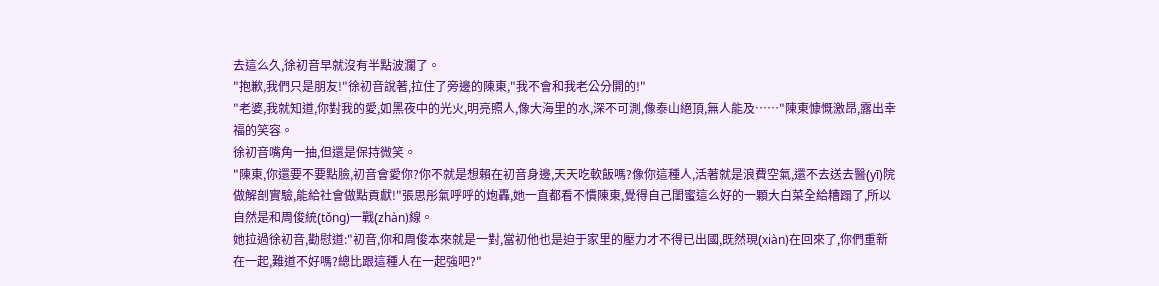去這么久,徐初音早就沒有半點波瀾了。
"抱歉,我們只是朋友!"徐初音說著,拉住了旁邊的陳東,"我不會和我老公分開的!"
"老婆,我就知道,你對我的愛,如黑夜中的光火,明亮照人,像大海里的水,深不可測,像泰山絕頂,無人能及……"陳東慷慨激昂,露出幸福的笑容。
徐初音嘴角一抽,但還是保持微笑。
"陳東,你還要不要點臉,初音會愛你?你不就是想賴在初音身邊,天天吃軟飯嗎?像你這種人,活著就是浪費空氣,還不去送去醫(yī)院做解剖實驗,能給社會做點貢獻!"張思彤氣呼呼的炮轟,她一直都看不慣陳東,覺得自己閨蜜這么好的一顆大白菜全給糟蹋了,所以自然是和周俊統(tǒng)一戰(zhàn)線。
她拉過徐初音,勸慰道:"初音,你和周俊本來就是一對,當初他也是迫于家里的壓力才不得已出國,既然現(xiàn)在回來了,你們重新在一起,難道不好嗎?總比跟這種人在一起強吧?"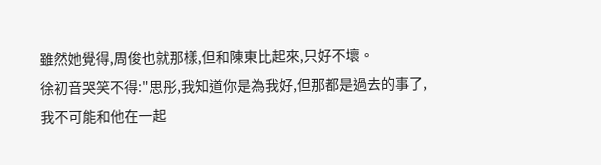雖然她覺得,周俊也就那樣,但和陳東比起來,只好不壞。
徐初音哭笑不得:"思彤,我知道你是為我好,但那都是過去的事了,我不可能和他在一起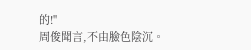的!"
周俊聞言,不由臉色陰沉。